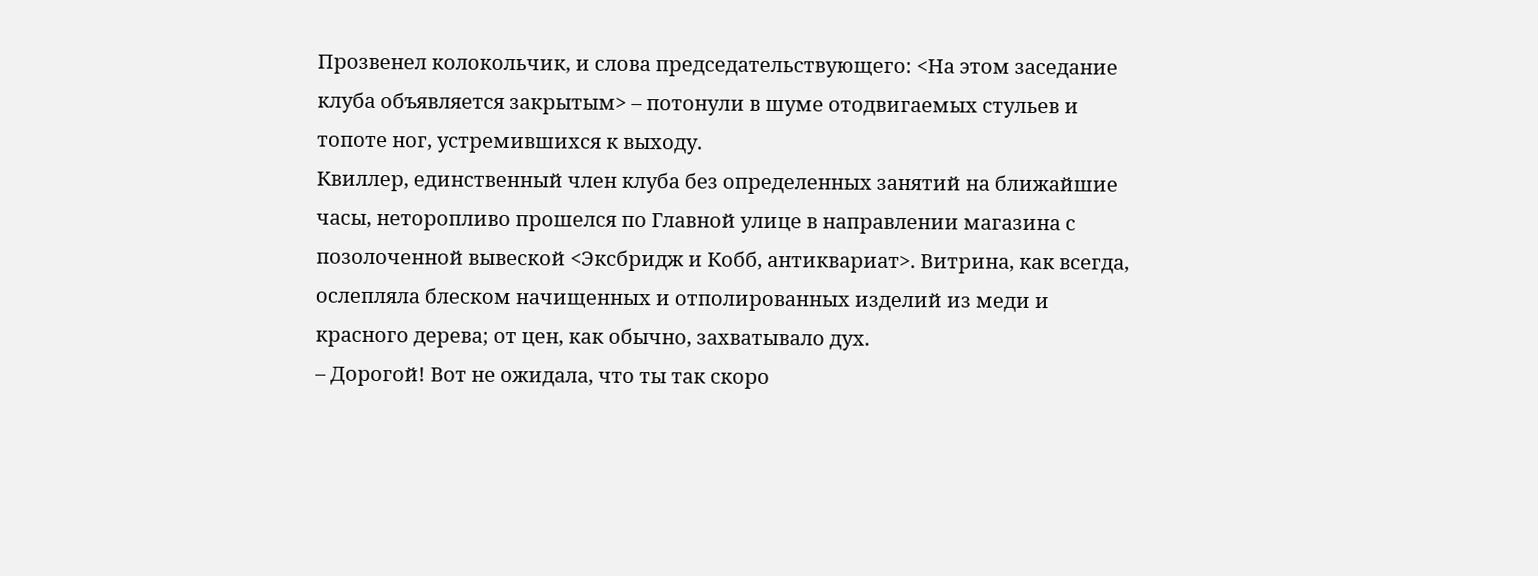Прозвенел колокольчик, и слова председательствующего: <На этом заседание клуба объявляется закрытым> – потонули в шуме отодвигаемых стульев и топоте ног, устремившихся к выходу.
Квиллер, единственный член клуба без определенных занятий на ближайшие часы, неторопливо прошелся по Главной улице в направлении магазина с позолоченной вывеской <Эксбридж и Кобб, антиквариат>. Витрина, как всегда, ослепляла блеском начищенных и отполированных изделий из меди и красного дерева; от цен, как обычно, захватывало дух.
– Дорогой! Вот не ожидала, что ты так скоро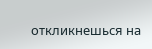откликнешься на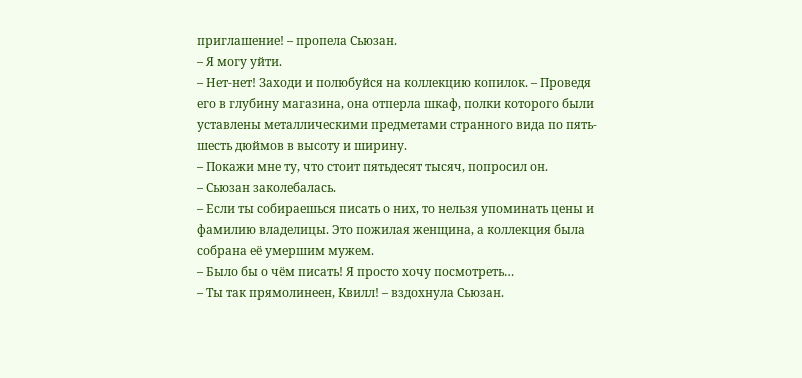приглашение! – пропела Сьюзан.
– Я могу уйти.
– Нет-нет! Заходи и полюбуйся на коллекцию копилок. – Проведя его в глубину магазина, она отперла шкаф, полки которого были уставлены металлическими предметами странного вида по пять-шесть дюймов в высоту и ширину.
– Покажи мне ту, что стоит пятьдесят тысяч, попросил он.
– Сьюзан заколебалась.
– Если ты собираешься писать о них, то нельзя упоминать цены и фамилию владелицы. Это пожилая женщина, а коллекция была собрана её умершим мужем.
– Было бы о чём писать! Я просто хочу посмотреть…
– Ты так прямолинеен, Квилл! – вздохнула Сьюзан.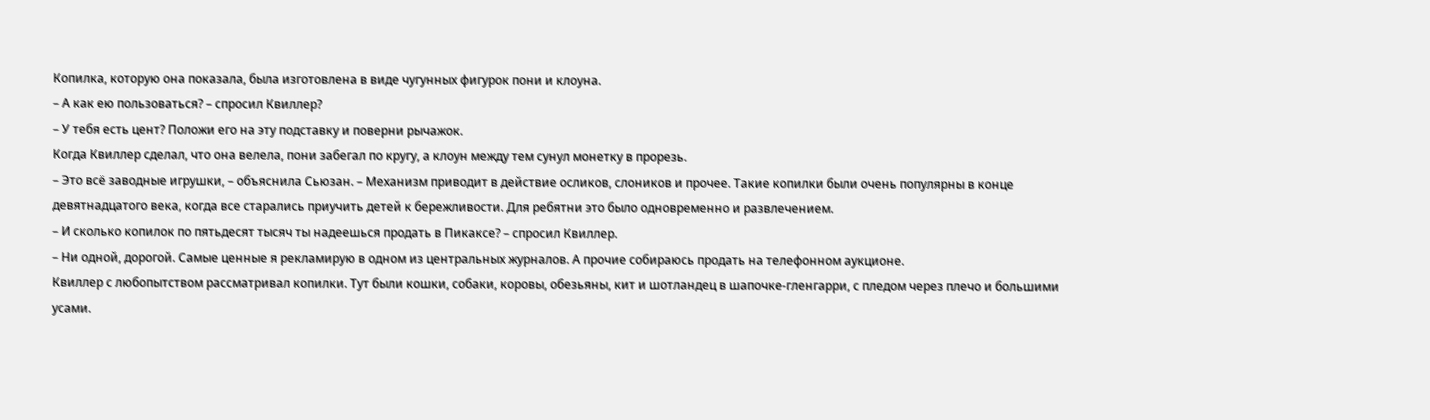Копилка, которую она показала, была изготовлена в виде чугунных фигурок пони и клоуна.
– А как ею пользоваться? – спросил Квиллер?
– У тебя есть цент? Положи его на эту подставку и поверни рычажок.
Когда Квиллер сделал, что она велела, пони забегал по кругу, а клоун между тем сунул монетку в прорезь.
– Это всё заводные игрушки, – объяснила Сьюзан. – Механизм приводит в действие осликов, слоников и прочее. Такие копилки были очень популярны в конце девятнадцатого века, когда все старались приучить детей к бережливости. Для ребятни это было одновременно и развлечением.
– И сколько копилок по пятьдесят тысяч ты надеешься продать в Пикаксе? – спросил Квиллер.
– Ни одной, дорогой. Самые ценные я рекламирую в одном из центральных журналов. А прочие собираюсь продать на телефонном аукционе.
Квиллер с любопытством рассматривал копилки. Тут были кошки, собаки, коровы, обезьяны, кит и шотландец в шапочке-гленгарри, с пледом через плечо и большими усами.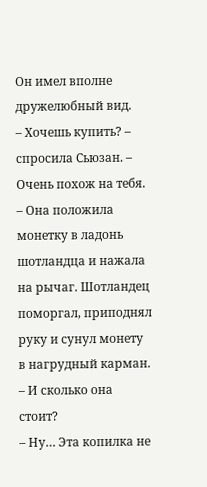Он имел вполне дружелюбный вид.
– Хочешь купить? – спросила Сьюзан. – Очень похож на тебя. – Она положила монетку в ладонь шотландца и нажала на рычаг. Шотландец поморгал, приподнял руку и сунул монету в нагрудный карман.
– И сколько она стоит?
– Ну… Эта копилка не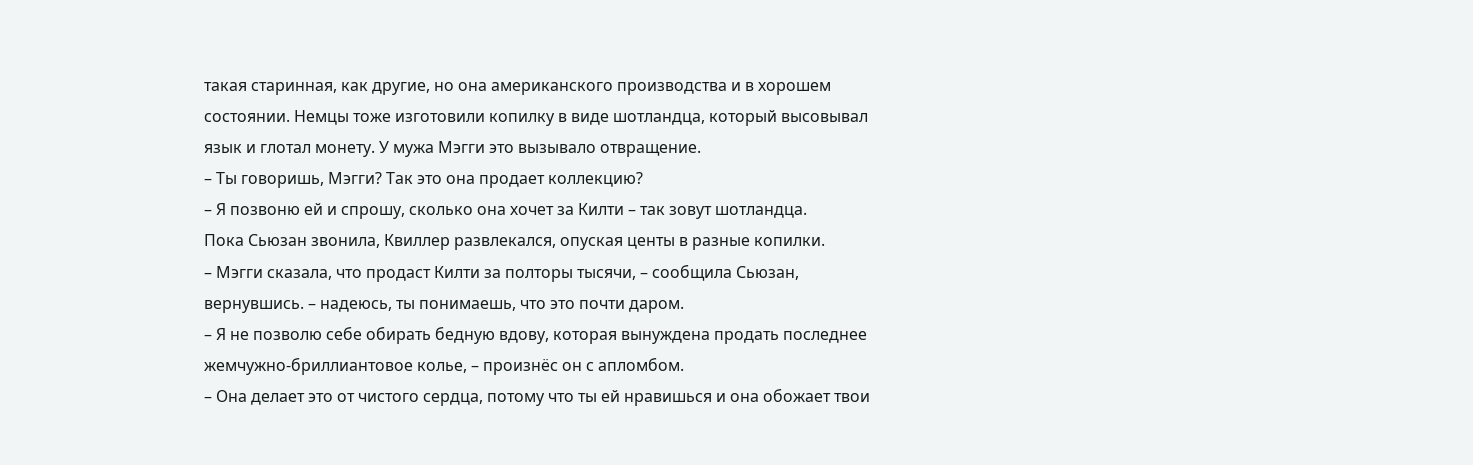такая старинная, как другие, но она американского производства и в хорошем состоянии. Немцы тоже изготовили копилку в виде шотландца, который высовывал язык и глотал монету. У мужа Мэгги это вызывало отвращение.
– Ты говоришь, Мэгги? Так это она продает коллекцию?
– Я позвоню ей и спрошу, сколько она хочет за Килти – так зовут шотландца.
Пока Сьюзан звонила, Квиллер развлекался, опуская центы в разные копилки.
– Мэгги сказала, что продаст Килти за полторы тысячи, – сообщила Сьюзан, вернувшись. – надеюсь, ты понимаешь, что это почти даром.
– Я не позволю себе обирать бедную вдову, которая вынуждена продать последнее жемчужно-бриллиантовое колье, – произнёс он с апломбом.
– Она делает это от чистого сердца, потому что ты ей нравишься и она обожает твои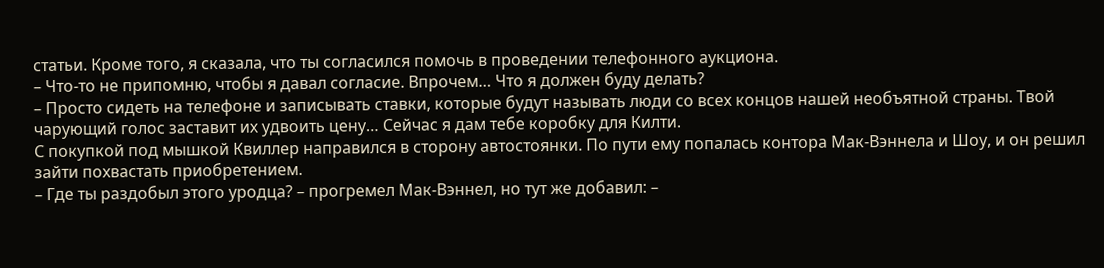статьи. Кроме того, я сказала, что ты согласился помочь в проведении телефонного аукциона.
– Что-то не припомню, чтобы я давал согласие. Впрочем… Что я должен буду делать?
– Просто сидеть на телефоне и записывать ставки, которые будут называть люди со всех концов нашей необъятной страны. Твой чарующий голос заставит их удвоить цену… Сейчас я дам тебе коробку для Килти.
С покупкой под мышкой Квиллер направился в сторону автостоянки. По пути ему попалась контора Мак-Вэннела и Шоу, и он решил зайти похвастать приобретением.
– Где ты раздобыл этого уродца? – прогремел Мак-Вэннел, но тут же добавил: –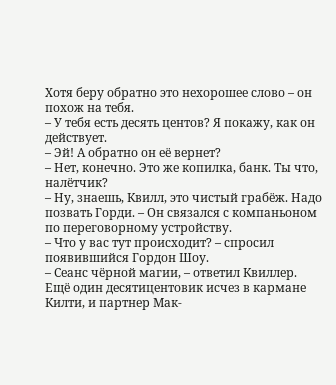Хотя беру обратно это нехорошее слово – он похож на тебя.
– У тебя есть десять центов? Я покажу, как он действует.
– Эй! А обратно он её вернет?
– Нет, конечно. Это же копилка, банк. Ты что, налётчик?
– Ну, знаешь, Квилл, это чистый грабёж. Надо позвать Горди. – Он связался с компаньоном по переговорному устройству.
– Что у вас тут происходит? – спросил появившийся Гордон Шоу.
– Сеанс чёрной магии, – ответил Квиллер.
Ещё один десятицентовик исчез в кармане Килти, и партнер Мак-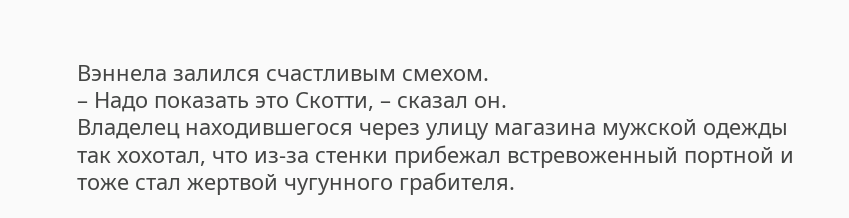Вэннела залился счастливым смехом.
– Надо показать это Скотти, – сказал он.
Владелец находившегося через улицу магазина мужской одежды так хохотал, что из-за стенки прибежал встревоженный портной и тоже стал жертвой чугунного грабителя.